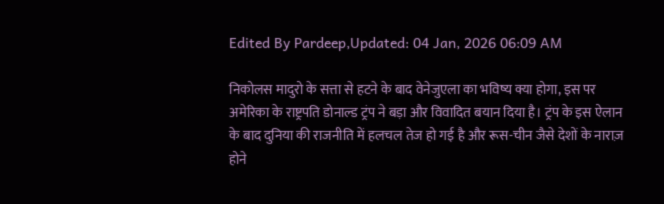Edited By Pardeep,Updated: 04 Jan, 2026 06:09 AM

निकोलस मादुरो के सत्ता से हटने के बाद वेनेजुएला का भविष्य क्या होगा, इस पर अमेरिका के राष्ट्रपति डोनाल्ड ट्रंप ने बड़ा और विवादित बयान दिया है। ट्रंप के इस ऐलान के बाद दुनिया की राजनीति में हलचल तेज हो गई है और रूस-चीन जैसे देशों के नाराज़ होने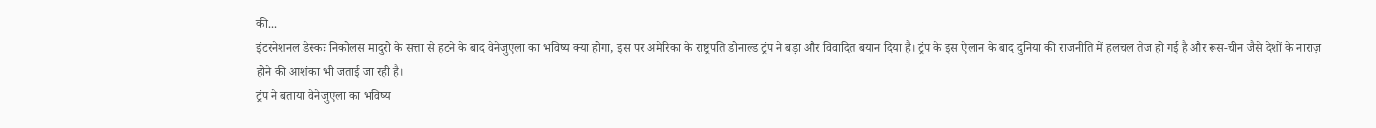की...
इंटरनेशनल डेस्कः निकोलस मादुरो के सत्ता से हटने के बाद वेनेजुएला का भविष्य क्या होगा, इस पर अमेरिका के राष्ट्रपति डोनाल्ड ट्रंप ने बड़ा और विवादित बयान दिया है। ट्रंप के इस ऐलान के बाद दुनिया की राजनीति में हलचल तेज हो गई है और रूस-चीन जैसे देशों के नाराज़ होने की आशंका भी जताई जा रही है।
ट्रंप ने बताया वेनेजुएला का भविष्य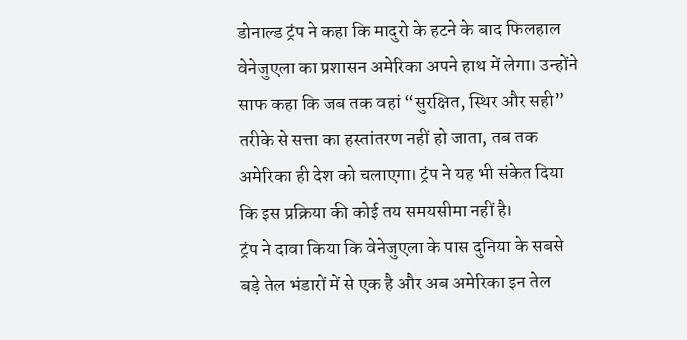डोनाल्ड ट्रंप ने कहा कि मादुरो के हटने के बाद फिलहाल वेनेजुएला का प्रशासन अमेरिका अपने हाथ में लेगा। उन्होंने साफ कहा कि जब तक वहां “सुरक्षित, स्थिर और सही” तरीके से सत्ता का हस्तांतरण नहीं हो जाता, तब तक अमेरिका ही देश को चलाएगा। ट्रंप ने यह भी संकेत दिया कि इस प्रक्रिया की कोई तय समयसीमा नहीं है।
ट्रंप ने दावा किया कि वेनेजुएला के पास दुनिया के सबसे बड़े तेल भंडारों में से एक है और अब अमेरिका इन तेल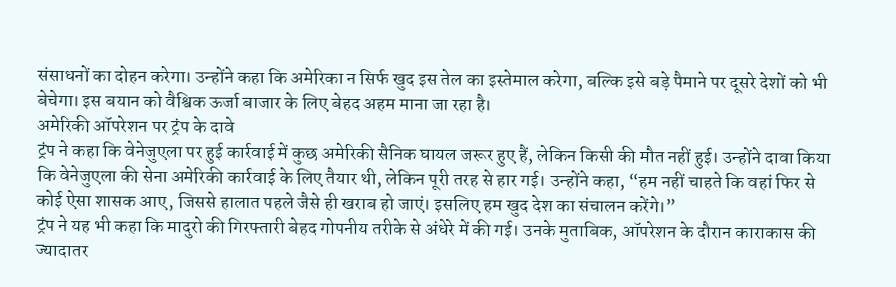संसाधनों का दोहन करेगा। उन्होंने कहा कि अमेरिका न सिर्फ खुद इस तेल का इस्तेमाल करेगा, बल्कि इसे बड़े पैमाने पर दूसरे देशों को भी बेचेगा। इस बयान को वैश्विक ऊर्जा बाजार के लिए बेहद अहम माना जा रहा है।
अमेरिकी ऑपरेशन पर ट्रंप के दावे
ट्रंप ने कहा कि वेनेजुएला पर हुई कार्रवाई में कुछ अमेरिकी सैनिक घायल जरूर हुए हैं, लेकिन किसी की मौत नहीं हुई। उन्होंने दावा किया कि वेनेजुएला की सेना अमेरिकी कार्रवाई के लिए तैयार थी, लेकिन पूरी तरह से हार गई। उन्होंने कहा, “हम नहीं चाहते कि वहां फिर से कोई ऐसा शासक आए, जिससे हालात पहले जैसे ही खराब हो जाएं। इसलिए हम खुद देश का संचालन करेंगे।”
ट्रंप ने यह भी कहा कि मादुरो की गिरफ्तारी बेहद गोपनीय तरीके से अंधेरे में की गई। उनके मुताबिक, ऑपरेशन के दौरान काराकास की ज्यादातर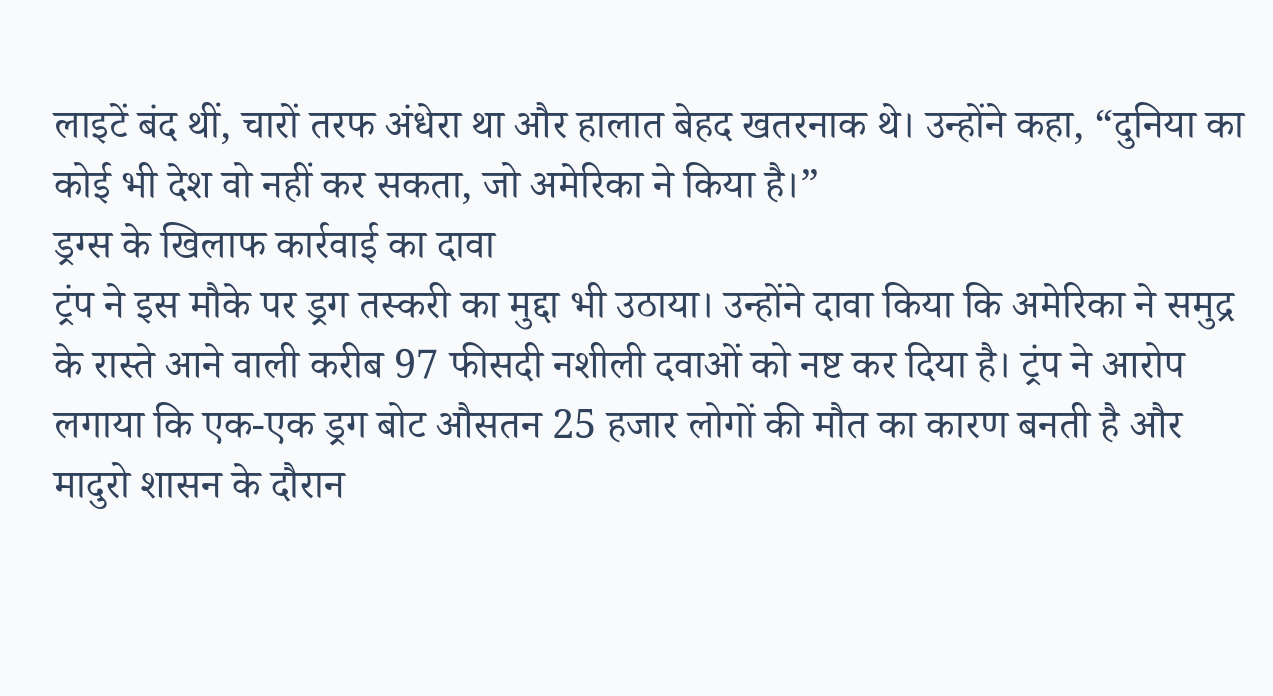लाइटें बंद थीं, चारों तरफ अंधेरा था और हालात बेहद खतरनाक थे। उन्होंने कहा, “दुनिया का कोई भी देश वो नहीं कर सकता, जो अमेरिका ने किया है।”
ड्रग्स के खिलाफ कार्रवाई का दावा
ट्रंप ने इस मौके पर ड्रग तस्करी का मुद्दा भी उठाया। उन्होंने दावा किया कि अमेरिका ने समुद्र के रास्ते आने वाली करीब 97 फीसदी नशीली दवाओं को नष्ट कर दिया है। ट्रंप ने आरोप लगाया कि एक-एक ड्रग बोट औसतन 25 हजार लोगों की मौत का कारण बनती है और मादुरो शासन के दौरान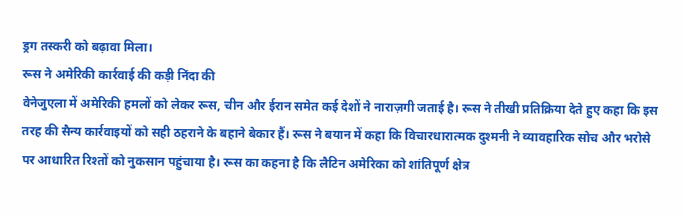ड्रग तस्करी को बढ़ावा मिला।
रूस ने अमेरिकी कार्रवाई की कड़ी निंदा की
वेनेजुएला में अमेरिकी हमलों को लेकर रूस, चीन और ईरान समेत कई देशों ने नाराज़गी जताई है। रूस ने तीखी प्रतिक्रिया देते हुए कहा कि इस तरह की सैन्य कार्रवाइयों को सही ठहराने के बहाने बेकार हैं। रूस ने बयान में कहा कि विचारधारात्मक दुश्मनी ने व्यावहारिक सोच और भरोसे पर आधारित रिश्तों को नुकसान पहुंचाया है। रूस का कहना है कि लैटिन अमेरिका को शांतिपूर्ण क्षेत्र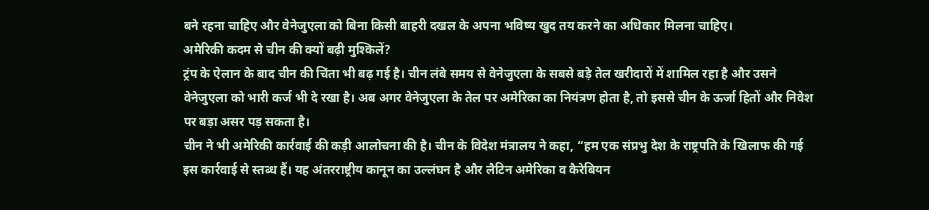बने रहना चाहिए और वेनेजुएला को बिना किसी बाहरी दखल के अपना भविष्य खुद तय करने का अधिकार मिलना चाहिए।
अमेरिकी कदम से चीन की क्यों बढ़ी मुश्किलें?
ट्रंप के ऐलान के बाद चीन की चिंता भी बढ़ गई है। चीन लंबे समय से वेनेजुएला के सबसे बड़े तेल खरीदारों में शामिल रहा है और उसने वेनेजुएला को भारी कर्ज भी दे रखा है। अब अगर वेनेजुएला के तेल पर अमेरिका का नियंत्रण होता है, तो इससे चीन के ऊर्जा हितों और निवेश पर बड़ा असर पड़ सकता है।
चीन ने भी अमेरिकी कार्रवाई की कड़ी आलोचना की है। चीन के विदेश मंत्रालय ने कहा, “हम एक संप्रभु देश के राष्ट्रपति के खिलाफ की गई इस कार्रवाई से स्तब्ध हैं। यह अंतरराष्ट्रीय कानून का उल्लंघन है और लैटिन अमेरिका व कैरेबियन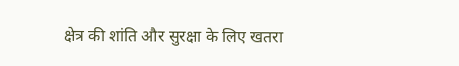क्षेत्र की शांति और सुरक्षा के लिए खतरा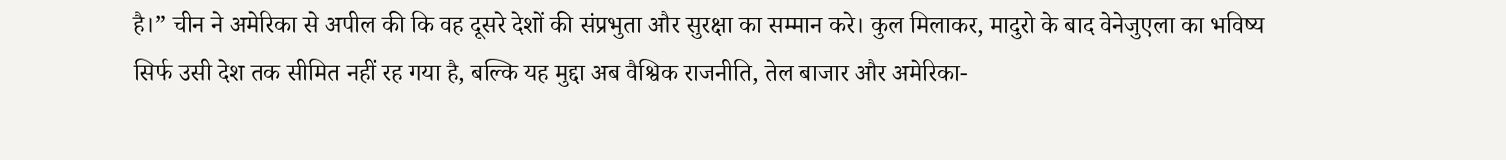है।” चीन ने अमेरिका से अपील की कि वह दूसरे देशों की संप्रभुता और सुरक्षा का सम्मान करे। कुल मिलाकर, मादुरो के बाद वेनेजुएला का भविष्य सिर्फ उसी देश तक सीमित नहीं रह गया है, बल्कि यह मुद्दा अब वैश्विक राजनीति, तेल बाजार और अमेरिका-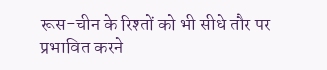रूस-चीन के रिश्तों को भी सीधे तौर पर प्रभावित करने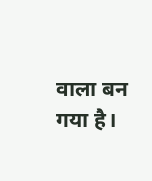वाला बन गया है।